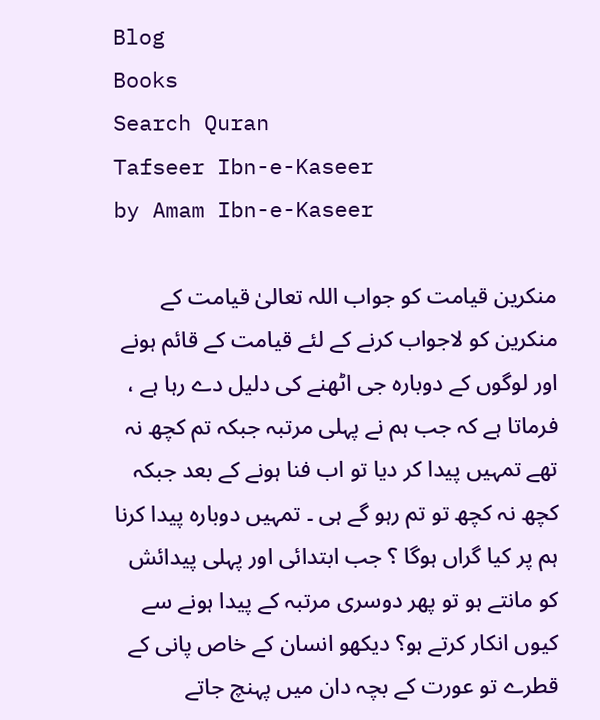Blog
Books
Search Quran
Tafseer Ibn-e-Kaseer
by Amam Ibn-e-Kaseer

منکرین قیامت کو جواب اللہ تعالیٰ قیامت کے منکرین کو لاجواب کرنے کے لئے قیامت کے قائم ہونے اور لوگوں کے دوبارہ جی اٹھنے کی دلیل دے رہا ہے ، فرماتا ہے کہ جب ہم نے پہلی مرتبہ جبکہ تم کچھ نہ تھے تمہیں پیدا کر دیا تو اب فنا ہونے کے بعد جبکہ کچھ نہ کچھ تو تم رہو گے ہی ۔ تمہیں دوبارہ پیدا کرنا ہم پر کیا گراں ہوگا ؟ جب ابتدائی اور پہلی پیدائش کو مانتے ہو تو پھر دوسری مرتبہ کے پیدا ہونے سے کیوں انکار کرتے ہو؟ دیکھو انسان کے خاص پانی کے قطرے تو عورت کے بچہ دان میں پہنچ جاتے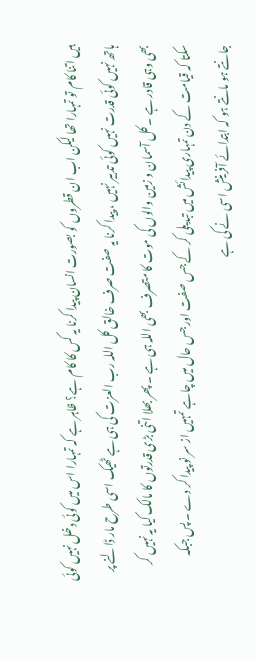ہیں اتنا کام تو تمہارا تھا لیکن اب ان قطروں کو بصورت انسان پیدا کرنا یہ کس کا کام ہے؟ ظاہر ہے کہ تمہارا اس میں کوئی دخل نہیں کوئی ہاتھ نہیں کوئی قدرت نہیں کوئی تدبیر نہیں ، پیدا کرنا یہ صفت صرف خالق کل اللہ رب العزت کی ہی ہے ٹھیک اسی طرح مار ڈالنے پر بھی وہی قادر ہے ۔ کل آسمان و زمین والوں کی موت کا متصرف بھی اللہ ہی ہے ۔ پھر بھلا اتنی بڑی قدرتوں کا مالک کیا یہ نہیں کر سکتا کہ قیامت کے دن تمہاری پیدائش میں تبدیلی کر کے جس صفت اور جس حال میں چاہے تمہیں از سر نو پیدا کر دے ۔ پس جبکہ جانتے ہو مانتے ہو کہ ابتدائے آفرینش اسی نے کی ہے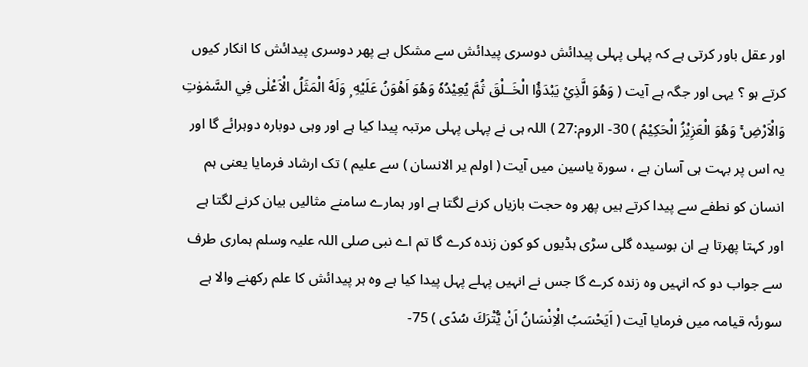اور عقل باور کرتی ہے کہ پہلی پہلی پیدائش دوسری پیدائش سے مشکل ہے پھر دوسری پیدائش کا انکار کیوں کرتے ہو ؟ یہی اور جگہ ہے آیت ( وَهُوَ الَّذِيْ يَبْدَؤُا الْخَــلْقَ ثُمَّ يُعِيْدُهٗ وَهُوَ اَهْوَنُ عَلَيْهِ ۭ وَلَهُ الْمَثَلُ الْاَعْلٰى فِي السَّمٰوٰتِ وَالْاَرْضِ ۚ وَهُوَ الْعَزِيْزُ الْحَكِيْمُ ) 30- الروم:27 ) اللہ ہی نے پہلی پہلی مرتبہ پیدا کیا ہے اور وہی دوبارہ دوہرائے گا اور یہ اس پر بہت ہی آسان ہے ، سورۃ یاسین میں آیت ( اولم یر الانسان ) سے علیم ) تک ارشاد فرمایا یعنی ہم انسان کو نطفے سے پیدا کرتے ہیں پھر وہ حجت بازیاں کرنے لگتا ہے اور ہمارے سامنے مثالیں بیان کرنے لگتا ہے اور کہتا پھرتا ہے ان بوسیدہ گلی سڑی ہڈیوں کو کون زندہ کرے گا تم اے نبی صلی اللہ علیہ وسلم ہماری طرف سے جواب دو کہ انہیں وہ زندہ کرے گا جس نے انہیں پہلے پہل پیدا کیا ہے وہ ہر پیدائش کا علم رکھنے والا ہے سورئہ قیامہ میں فرمایا آیت ( اَيَحْسَبُ الْاِنْسَانُ اَنْ يُّتْرَكَ سُدًى ) 75-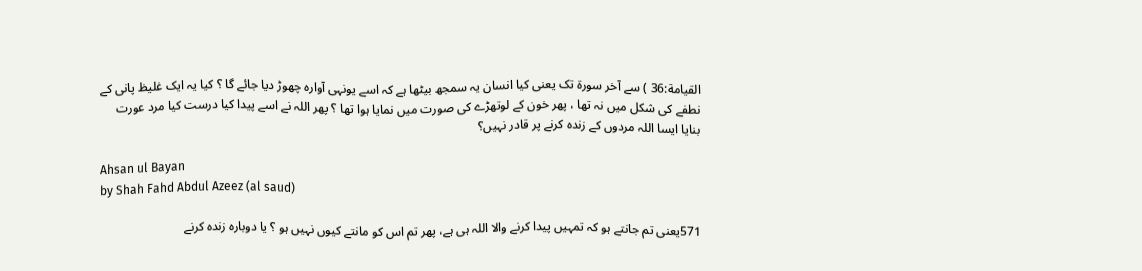القيامة:36 ) سے آخر سورۃ تک یعنی کیا انسان یہ سمجھ بیٹھا ہے کہ اسے یونہی آوارہ چھوڑ دیا جائے گا ؟ کیا یہ ایک غلیظ پانی کے نطفے کی شکل میں نہ تھا ، پھر خون کے لوتھڑے کی صورت میں نمایا ہوا تھا ؟ پھر اللہ نے اسے پیدا کیا درست کیا مرد عورت بنایا ایسا اللہ مردوں کے زندہ کرنے پر قادر نہیں؟

Ahsan ul Bayan
by Shah Fahd Abdul Azeez (al saud)

571یعنی تم جانتے ہو کہ تمہیں پیدا کرنے والا اللہ ہی ہے، پھر تم اس کو مانتے کیوں نہیں ہو ؟ یا دوبارہ زندہ کرنے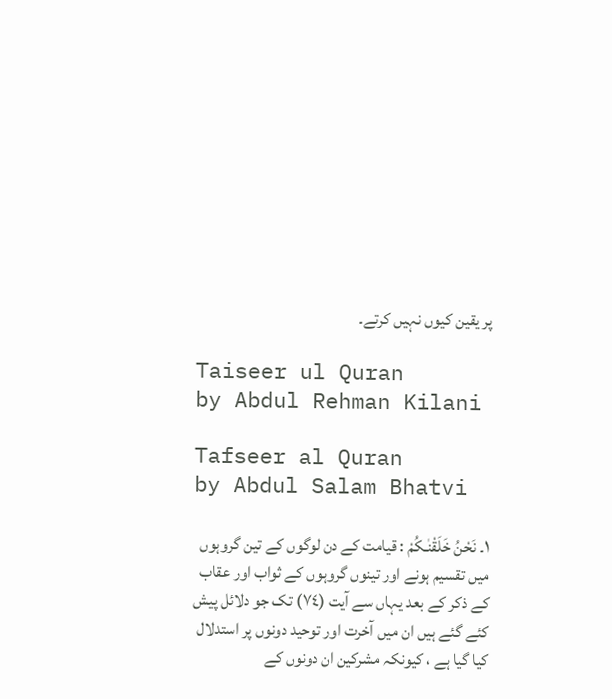پر یقین کیوں نہیں کرتے۔

Taiseer ul Quran
by Abdul Rehman Kilani

Tafseer al Quran
by Abdul Salam Bhatvi

١۔ نَحْنُ خَلَقْنٰـکُمْ : قیامت کے دن لوگوں کے تین گروہوں میں تقسیم ہونے اور تینوں گروہوں کے ثواب اور عقاب کے ذکر کے بعد یہاں سے آیت (٧٤) تک جو دلائل پیش کئے گئے ہیں ان میں آخرت اور توحید دونوں پر استدلال کیا گیا ہے ، کیونکہ مشرکین ان دونوں کے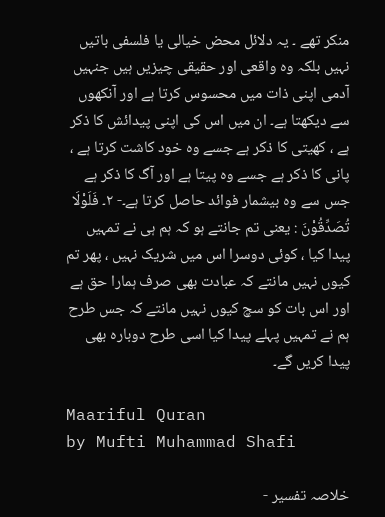منکر تھے ۔ یہ دلائل محض خیالی یا فلسفی باتیں نہیں بلکہ وہ واقعی اور حقیقی چیزیں ہیں جنہیں آدمی اپنی ذات میں محسوس کرتا ہے اور آنکھوں سے دیکھتا ہے۔ ان میں اس کی اپنی پیدائش کا ذکر ہے ، کھیتی کا ذکر ہے جسے وہ خود کاشت کرتا ہے ، پانی کا ذکر ہے جسے وہ پیتا ہے اور آگ کا ذکر ہے جس سے وہ بیشمار فوائد حاصل کرتا ہے۔- ٢۔ فَلَوْلَا تُصَدِّقُوْنَ : یعنی تم جانتے ہو کہ ہم ہی نے تمہیں پیدا کیا ، کوئی دوسرا اس میں شریک نہیں ، پھر تم کیوں نہیں مانتے کہ عبادت بھی صرف ہمارا حق ہے اور اس بات کو سچ کیوں نہیں مانتے کہ جس طرح ہم نے تمہیں پہلے پیدا کیا اسی طرح دوبارہ بھی پیدا کریں گے۔

Maariful Quran
by Mufti Muhammad Shafi

خلاصہ تفسیر -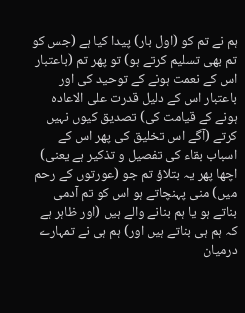ہم نے تم کو (اول بار) پیدا کیا ہے (جس کو تم بھی تسلیم کرتے ہو) تو پھر تم (باعتبار اس کے نعمت ہونے کے توحید کی اور باعتبار اس کے دلیل قدرت علی الاعادہ ہونے کے قیامت کی) تصدیق کیوں نہیں کرتے (آگے اس تخلیق کی پھر اس کے اسباب بقاء کی تفصیل و تذکیر ہے یعنی) اچھا پھر یہ بتلاؤ تم جو (عورتوں کے رحم میں) منی پہنچاتے ہو اس کو تم آدمی بناتے ہو یا ہم بنانے والے ہیں (اور ظاہر ہے کہ ہم ہی بناتے ہیں اور) ہم ہی نے تمہارے درمیان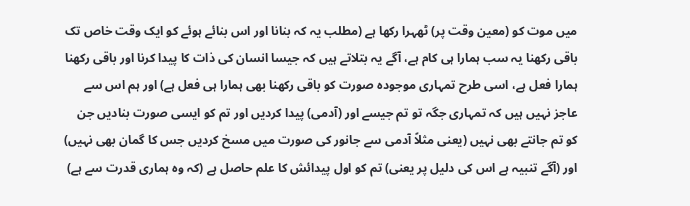میں موت کو (معین وقت پر) ٹھہرا رکھا ہے (مطلب یہ کہ بنانا اور اس بنائے ہوئے کو ایک وقت خاص تک باقی رکھنا یہ سب ہمارا ہی کام ہے، آگے یہ بتلاتے ہیں کہ جیسا انسان کی ذات کا پیدا کرنا اور باقی رکھنا ہمارا فعل ہے، اسی طرح تمہاری موجودہ صورت کو باقی رکھنا بھی ہمارا ہی فعل ہے) اور ہم اس سے عاجز نہیں ہیں کہ تمہاری جگہ تو تم جیسے اور (آدمی) پیدا کردیں اور تم کو ایسی صورت بنادیں جن کو تم جانتے بھی نہیں (یعنی مثلاً آدمی سے جانور کی صورت میں مسخ کردیں جس کا گمان بھی نہیں) اور (آگے تنبیہ ہے اس کی دلیل پر یعنی) تم کو اول پیدائش کا علم حاصل ہے (کہ وہ ہماری قدرت سے ہے)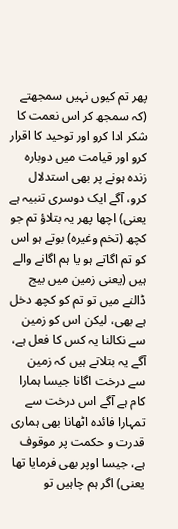پھر تم کیوں نہیں سمجھتے (کہ سمجھ کر اس نعمت کا شکر ادا کرو اور توحید کا اقرار کرو اور قیامت میں دوبارہ زندہ ہونے پر بھی استدلال کرو، آگے ایک دوسری تنبیہ ہے یعنی) اچھا پھر یہ بتلاؤ تم جو کچھ (تخم وغیرہ) بوتے ہو اس کو تم اگاتے ہو یا ہم اگانے والے ہیں (یعنی زمین میں بیج ڈالنے میں تو تم کو کچھ دخل ہے بھی، لیکن اس کو زمین سے نکالنا یہ کس کا فعل ہے، آگے یہ بتلاتے ہیں کہ زمین سے درخت اگانا جیسا ہمارا کام ہے آگے اس درخت سے تمہارا فائدہ اٹھانا بھی ہماری قدرت و حکمت پر موقوف ہے، جیسا اوپر بھی فرمایا تھا یعنی) اگر ہم چاہیں تو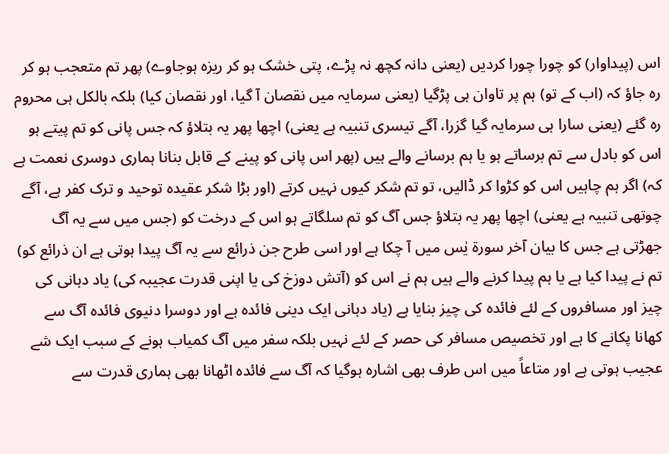اس (پیداوار) کو چورا چورا کردیں (یعنی دانہ کچھ نہ پڑے، پتی خشک ہو کر ریزہ ہوجاوے) پھر تم متعجب ہو کر رہ جاؤ کہ (اب کے تو) ہم پر تاوان ہی پڑگیا (یعنی سرمایہ میں نقصان آ گیا، اور نقصان کیا) بلکہ بالکل ہی محروم رہ گئے (یعنی سارا ہی سرمایہ گیا گزرا، آگے تیسری تنبیہ ہے یعنی) اچھا پھر یہ بتلاؤ کہ جس پانی کو تم پیتے ہو اس کو بادل سے تم برساتے ہو یا ہم برسانے والے ہیں (پھر اس پانی کو پینے کے قابل بنانا ہماری دوسری نعمت ہے کہ) اگر ہم چاہیں اس کو کڑوا کر ڈالیں، تو تم شکر کیوں نہیں کرتے (اور بڑا شکر عقیدہ توحید و ترک کفر ہے، آگے چوتھی تنبیہ ہے یعنی) اچھا پھر یہ بتلاؤ جس آگ کو تم سلگاتے ہو اس کے درخت کو (جس میں سے یہ آگ جھڑتی ہے جس کا بیان آخر سورة یٰس میں آ چکا ہے اور اسی طرح جن ذرائع سے یہ آگ پیدا ہوتی ہے ان ذرائع کو) تم نے پیدا کیا ہے یا ہم پیدا کرنے والے ہیں ہم نے اس کو (آتش دوزخ کی یا اپنی قدرت عجیبہ کی) یاد دہانی کی چیز اور مسافروں کے لئے فائدہ کی چیز بنایا ہے (یاد دہانی ایک دینی فائدہ ہے اور دوسرا دنیوی فائدہ آگ سے کھانا پکانے کا ہے اور تخصیص مسافر کی حصر کے لئے نہیں بلکہ سفر میں آگ کمیاب ہونے کے سبب ایک شے عجیب ہوتی ہے اور متاعاً میں اس طرف بھی اشارہ ہوگیا کہ آگ سے فائدہ اٹھانا بھی ہماری قدرت سے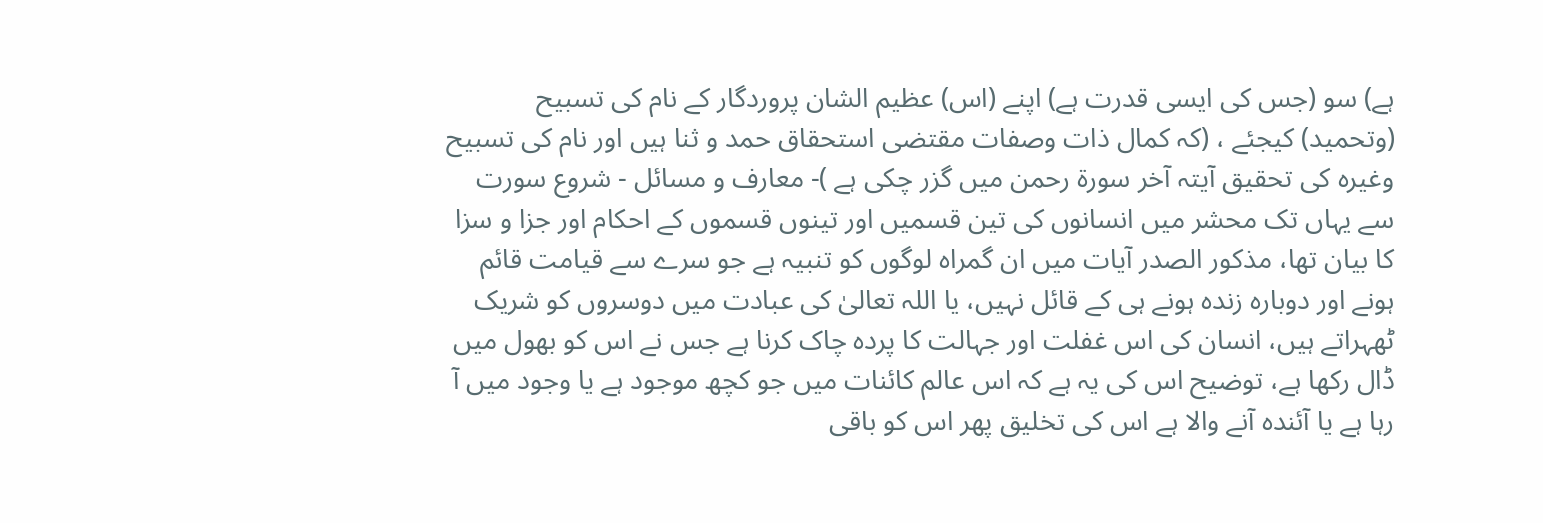ہے) سو (جس کی ایسی قدرت ہے) اپنے (اس) عظیم الشان پروردگار کے نام کی تسبیح (وتحمید) کیجئے ، (کہ کمال ذات وصفات مقتضی استحقاق حمد و ثنا ہیں اور نام کی تسبیح وغیرہ کی تحقیق آیتہ آخر سورة رحمن میں گزر چکی ہے )- معارف و مسائل - شروع سورت سے یہاں تک محشر میں انسانوں کی تین قسمیں اور تینوں قسموں کے احکام اور جزا و سزا کا بیان تھا، مذکور الصدر آیات میں ان گمراہ لوگوں کو تنبیہ ہے جو سرے سے قیامت قائم ہونے اور دوبارہ زندہ ہونے ہی کے قائل نہیں، یا اللہ تعالیٰ کی عبادت میں دوسروں کو شریک ٹھہراتے ہیں، انسان کی اس غفلت اور جہالت کا پردہ چاک کرنا ہے جس نے اس کو بھول میں ڈال رکھا ہے، توضیح اس کی یہ ہے کہ اس عالم کائنات میں جو کچھ موجود ہے یا وجود میں آ رہا ہے یا آئندہ آنے والا ہے اس کی تخلیق پھر اس کو باقی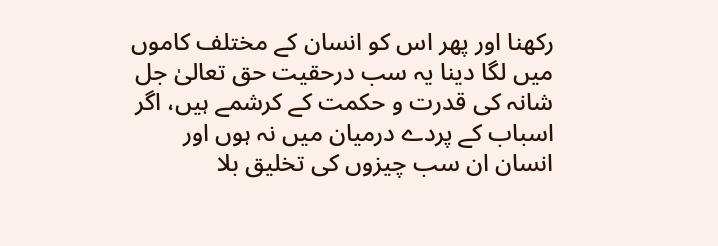رکھنا اور پھر اس کو انسان کے مختلف کاموں میں لگا دینا یہ سب درحقیت حق تعالیٰ جل شانہ کی قدرت و حکمت کے کرشمے ہیں، اگر اسباب کے پردے درمیان میں نہ ہوں اور انسان ان سب چیزوں کی تخلیق بلا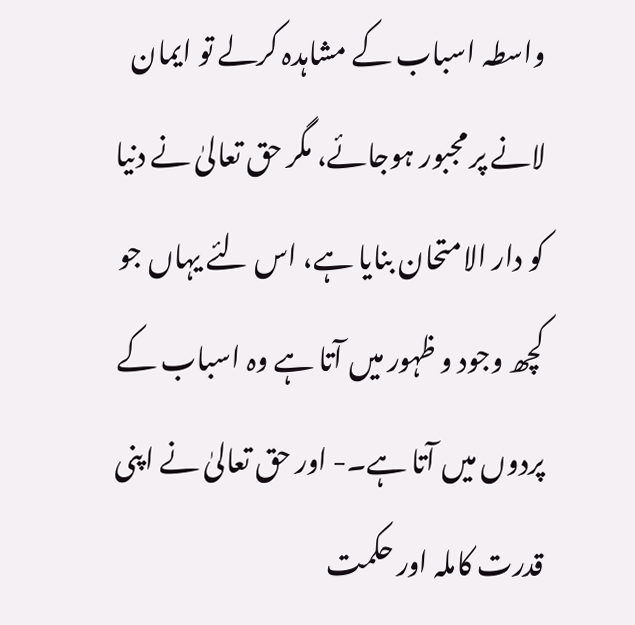واسطہ اسباب کے مشاہدہ کرلے تو ایمان لانے پر مجبور ہوجائے، مگر حق تعالیٰ نے دنیا کو دار الامتحان بنایا ہے، اس لئے یہاں جو کچھ وجود و ظہور میں آتا ہے وہ اسباب کے پردوں میں آتا ہے۔- اور حق تعالیٰ نے اپنی قدرت کاملہ اور حکمت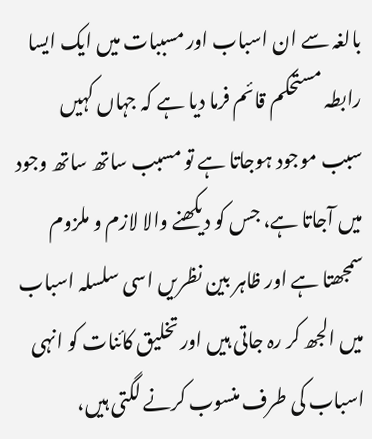بالغہ سے ان اسباب اور مسببات میں ایک ایسا رابطہ مستحکم قائم فرما دیا ہے کہ جہاں کہیں سبب موجود ہوجاتا ہے تو مسبب ساتھ ساتھ وجود میں آجاتا ہے، جس کو دیکھنے والا لازم و ملزوم سمجھتا ہے اور ظاہر بین نظریں اسی سلسلہ اسباب میں الجھ کر رہ جاتی ہیں اور تخلیق کائنات کو انہی اسباب کی طرف منسوب کرنے لگتی ہیں،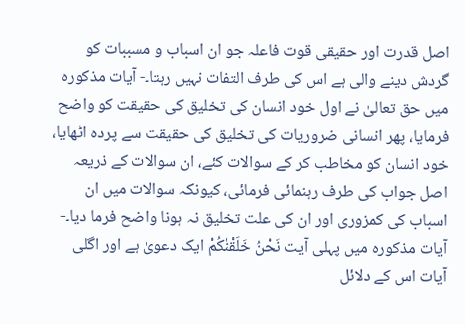اصل قدرت اور حقیقی قوت فاعلہ جو ان اسباب و مسببات کو گردش دینے والی ہے اس کی طرف التفات نہیں رہتا۔- آیات مذکورہ میں حق تعالیٰ نے اول خود انسان کی تخلیق کی حقیقت کو واضح فرمایا، پھر انسانی ضروریات کی تخلیق کی حقیقت سے پردہ اٹھایا، خود انسان کو مخاطب کر کے سوالات کئے، ان سوالات کے ذریعہ اصل جواب کی طرف رہنمائی فرمائی، کیونکہ سوالات میں ان اسباب کی کمزوری اور ان کی علت تخلیق نہ ہونا واضح فرما دیا۔- آیات مذکورہ میں پہلی آیت نَحْنُ خَلَقْنٰكُمْ ایک دعویٰ ہے اور اگلی آیات اس کے دلائل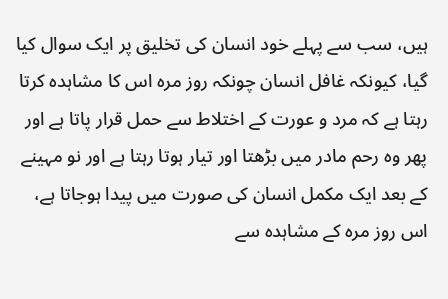ہیں، سب سے پہلے خود انسان کی تخلیق پر ایک سوال کیا گیا، کیونکہ غافل انسان چونکہ روز مرہ اس کا مشاہدہ کرتا رہتا ہے کہ مرد و عورت کے اختلاط سے حمل قرار پاتا ہے اور پھر وہ رحم مادر میں بڑھتا اور تیار ہوتا رہتا ہے اور نو مہینے کے بعد ایک مکمل انسان کی صورت میں پیدا ہوجاتا ہے، اس روز مرہ کے مشاہدہ سے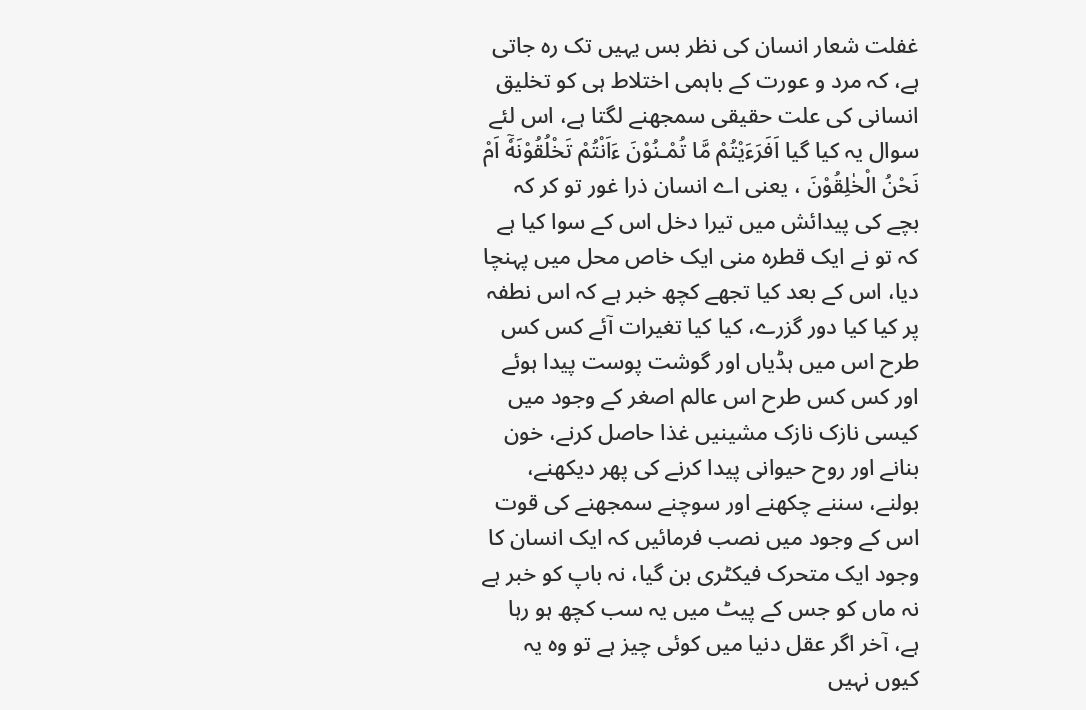غفلت شعار انسان کی نظر بس یہیں تک رہ جاتی ہے، کہ مرد و عورت کے باہمی اختلاط ہی کو تخلیق انسانی کی علت حقیقی سمجھنے لگتا ہے، اس لئے سوال یہ کیا گیا اَفَرَءَيْتُمْ مَّا تُمْـنُوْنَ ءَاَنْتُمْ تَخْلُقُوْنَهٗٓ اَمْ نَحْنُ الْخٰلِقُوْنَ ، یعنی اے انسان ذرا غور تو کر کہ بچے کی پیدائش میں تیرا دخل اس کے سوا کیا ہے کہ تو نے ایک قطرہ منی ایک خاص محل میں پہنچا دیا، اس کے بعد کیا تجھے کچھ خبر ہے کہ اس نطفہ پر کیا کیا دور گزرے، کیا کیا تغیرات آئے کس کس طرح اس میں ہڈیاں اور گوشت پوست پیدا ہوئے اور کس کس طرح اس عالم اصغر کے وجود میں کیسی نازک نازک مشینیں غذا حاصل کرنے، خون بنانے اور روح حیوانی پیدا کرنے کی پھر دیکھنے، بولنے، سننے چکھنے اور سوچنے سمجھنے کی قوت اس کے وجود میں نصب فرمائیں کہ ایک انسان کا وجود ایک متحرک فیکٹری بن گیا، نہ باپ کو خبر ہے نہ ماں کو جس کے پیٹ میں یہ سب کچھ ہو رہا ہے، آخر اگر عقل دنیا میں کوئی چیز ہے تو وہ یہ کیوں نہیں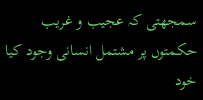سمجھتی کہ عجیب و غریب حکمتوں پر مشتمل انسانی وجود کیا خود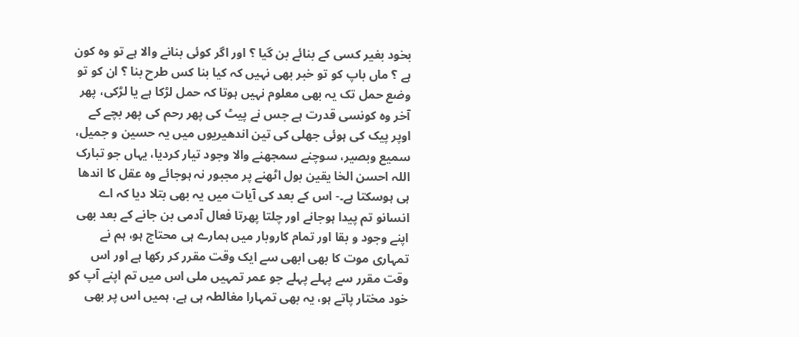بخود بغیر کسی کے بنائے بن گیا ؟ اور اگر کوئی بنانے والا ہے تو وہ کون ہے ؟ ماں باپ کو تو خبر بھی نہیں کہ کیا بنا کس طرح بنا ؟ ان کو تو وضع حمل تک یہ بھی معلوم نہیں ہوتا کہ حمل لڑکا ہے یا لڑکی، پھر آخر وہ کونسی قدرت ہے جس نے پیٹ کی پھر رحم کی پھر بچے کے اوپر پیک کی ہوئی جھلی کی تین اندھیریوں میں یہ حسین و جمیل، سمیع وبصیر، سوچنے سمجھنے والا وجود تیار کردیا، یہاں جو تبارک اللہ احسن الخا یقین بول اٹھنے پر مجبور نہ ہوجائے وہ عقل کا اندھا ہی ہوسکتا ہے۔- اس کے بعد کی آیات میں یہ بھی بتلا دیا کہ اے انسانو تم پیدا ہوجانے اور چلتا پھرتا فعال آدمی بن جانے کے بعد بھی اپنے وجود و بقا اور تمام کاروبار میں ہمارے ہی محتاج ہو، ہم نے تمہاری موت کا بھی ابھی سے ایک وقت مقرر کر رکھا ہے اور اس وقت مقرر سے پہلے پہلے جو عمر تمہیں ملی اس میں تم اپنے آپ کو خود مختار پاتے ہو، یہ بھی تمہارا مغالطہ ہی ہے، ہمیں اس پر بھی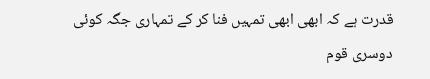قدرت ہے کہ ابھی ابھی تمہیں فنا کر کے تمہاری جگہ کوئی دوسری قوم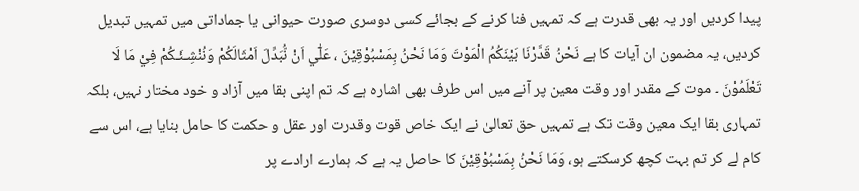پیدا کردیں اور یہ بھی قدرت ہے کہ تمہیں فنا کرنے کے بجائے کسی دوسری صورت حیوانی یا جماداتی میں تمہیں تبدیل کردیں، یہ مضمون ان آیات کا ہے نَحْنُ قَدَّرْنَا بَيْنَكُمُ الْمَوْتَ وَمَا نَحْنُ بِمَسْبُوْقِيْنَ ، عَلٰٓي اَنْ نُّبَدِّلَ اَمْثَالَكُمْ وَنُنْشِـىَٔـكُمْ فِيْ مَا لَا تَعْلَمُوْنَ ۔ موت کے مقدر اور وقت معین پر آنے میں اس طرف بھی اشارہ ہے کہ تم اپنی بقا میں آزاد و خود مختار نہیں، بلکہ تمہاری بقا ایک معین وقت تک ہے تمہیں حق تعالیٰ نے ایک خاص قوت وقدرت اور عقل و حکمت کا حامل بنایا ہے، اس سے کام لے کر تم بہت کچھ کرسکتے ہو، وَمَا نَحْنُ بِمَسْبُوْقِيْنَ کا حاصل یہ ہے کہ ہمارے ارادے پر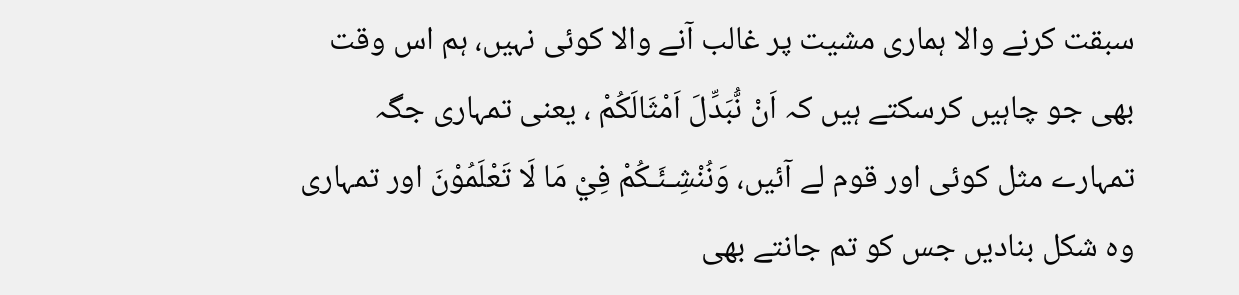سبقت کرنے والا ہماری مشیت پر غالب آنے والا کوئی نہیں، ہم اس وقت بھی جو چاہیں کرسکتے ہیں کہ اَنْ نُّبَدِّلَ اَمْثَالَكُمْ ، یعنی تمہاری جگہ تمہارے مثل کوئی اور قوم لے آئیں، وَنُنْشِـىَٔـكُمْ فِيْ مَا لَا تَعْلَمُوْنَ اور تمہاری وہ شکل بنادیں جس کو تم جانتے بھی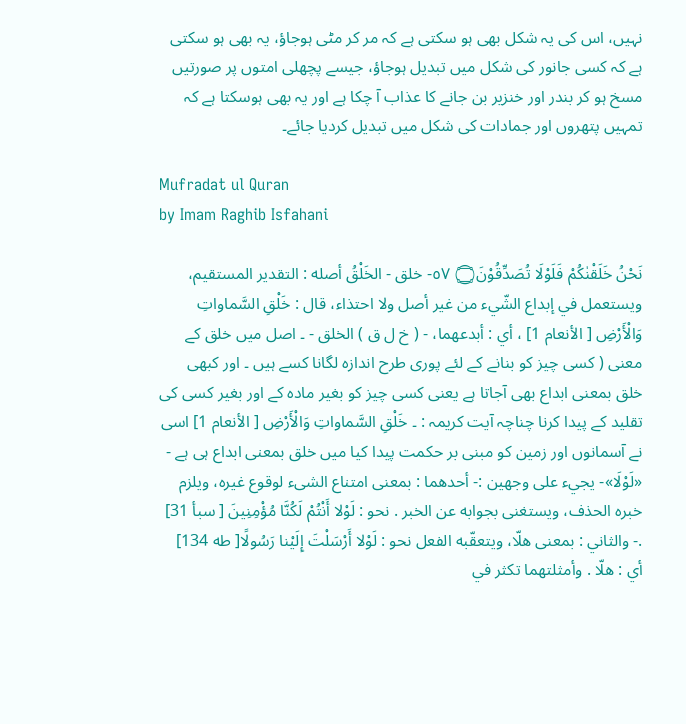نہیں، اس کی یہ شکل بھی ہو سکتی ہے کہ مر کر مٹی ہوجاؤ، یہ بھی ہو سکتی ہے کہ کسی جانور کی شکل میں تبدیل ہوجاؤ، جیسے پچھلی امتوں پر صورتیں مسخ ہو کر بندر اور خنزیر بن جانے کا عذاب آ چکا ہے اور یہ بھی ہوسکتا ہے کہ تمہیں پتھروں اور جمادات کی شکل میں تبدیل کردیا جائے۔

Mufradat ul Quran
by Imam Raghib Isfahani

نَحْنُ خَلَقْنٰكُمْ فَلَوْلَا تُصَدِّقُوْنَ۝ ٥٧- خلق - الخَلْقُ أصله : التقدیر المستقیم، ويستعمل في إبداع الشّيء من غير أصل ولا احتذاء، قال : خَلْقِ السَّماواتِ وَالْأَرْضِ [ الأنعام 1] ، أي : أبدعهما، - ( خ ل ق ) الخلق - ۔ اصل میں خلق کے معنی ( کسی چیز کو بنانے کے لئے پوری طرح اندازہ لگانا کسے ہیں ۔ اور کبھی خلق بمعنی ابداع بھی آجاتا ہے یعنی کسی چیز کو بغیر مادہ کے اور بغیر کسی کی تقلید کے پیدا کرنا چناچہ آیت کریمہ : ۔ خَلْقِ السَّماواتِ وَالْأَرْضِ [ الأنعام 1] اسی نے آسمانوں اور زمین کو مبنی بر حکمت پیدا کیا میں خلق بمعنی ابداع ہی ہے - «لَوْلَا»- يجيء علی وجهين :- أحدهما : بمعنی امتناع الشیء لوقوع غيره، ويلزم خبره الحذف، ويستغنی بجوابه عن الخبر . نحو : لَوْلا أَنْتُمْ لَكُنَّا مُؤْمِنِينَ [ سبأ 31] .- والثاني : بمعنی هلّا، ويتعقّبه الفعل نحو : لَوْلا أَرْسَلْتَ إِلَيْنا رَسُولًا[ طه 134] أي : هلّا . وأمثلتهما تکثر في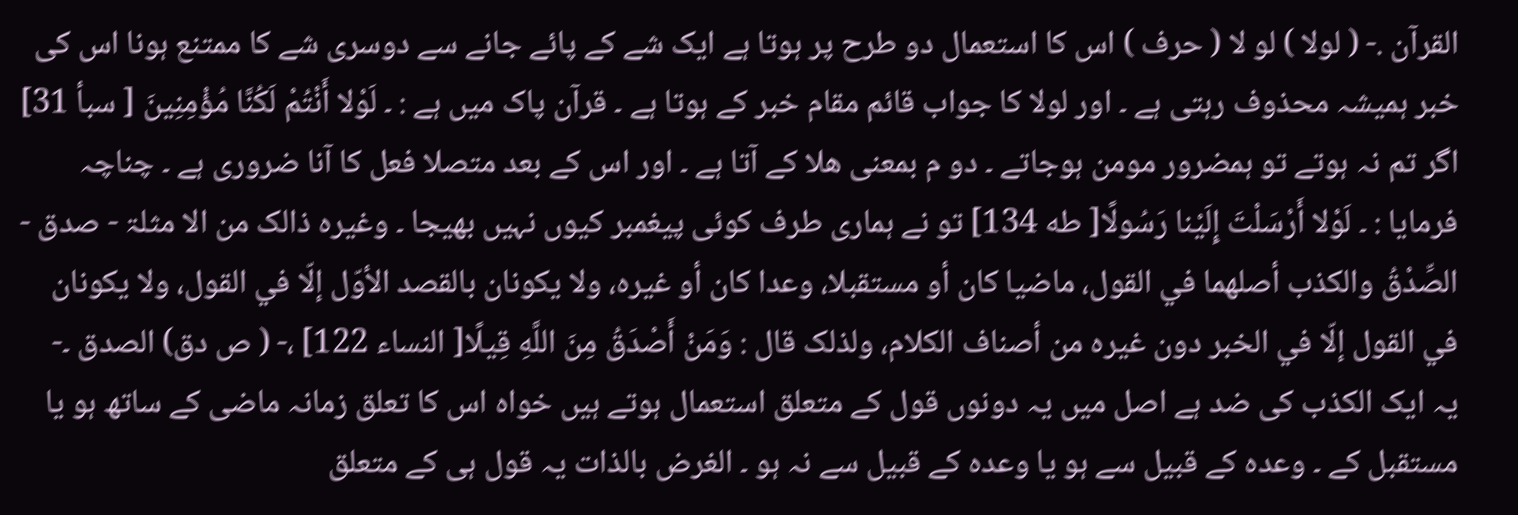القرآن .- ( لولا ) لو لا ( حرف ) اس کا استعمال دو طرح پر ہوتا ہے ایک شے کے پائے جانے سے دوسری شے کا ممتنع ہونا اس کی خبر ہمیشہ محذوف رہتی ہے ۔ اور لولا کا جواب قائم مقام خبر کے ہوتا ہے ۔ قرآن پاک میں ہے : ۔ لَوْلا أَنْتُمْ لَكُنَّا مُؤْمِنِينَ [ سبأ 31] اگر تم نہ ہوتے تو ہمضرور مومن ہوجاتے ۔ دو م بمعنی ھلا کے آتا ہے ۔ اور اس کے بعد متصلا فعل کا آنا ضروری ہے ۔ چناچہ فرمایا : ۔ لَوْلا أَرْسَلْتَ إِلَيْنا رَسُولًا[ طه 134] تو نے ہماری طرف کوئی پیغمبر کیوں نہیں بھیجا ۔ وغیرہ ذالک من الا مثلۃ - صدق - الصِّدْقُ والکذب أصلهما في القول، ماضیا کان أو مستقبلا، وعدا کان أو غيره، ولا يکونان بالقصد الأوّل إلّا في القول، ولا يکونان في القول إلّا في الخبر دون غيره من أصناف الکلام، ولذلک قال : وَمَنْ أَصْدَقُ مِنَ اللَّهِ قِيلًا[ النساء 122] ،- ( ص دق) الصدق ۔- یہ ایک الکذب کی ضد ہے اصل میں یہ دونوں قول کے متعلق استعمال ہوتے ہیں خواہ اس کا تعلق زمانہ ماضی کے ساتھ ہو یا مستقبل کے ۔ وعدہ کے قبیل سے ہو یا وعدہ کے قبیل سے نہ ہو ۔ الغرض بالذات یہ قول ہی کے متعلق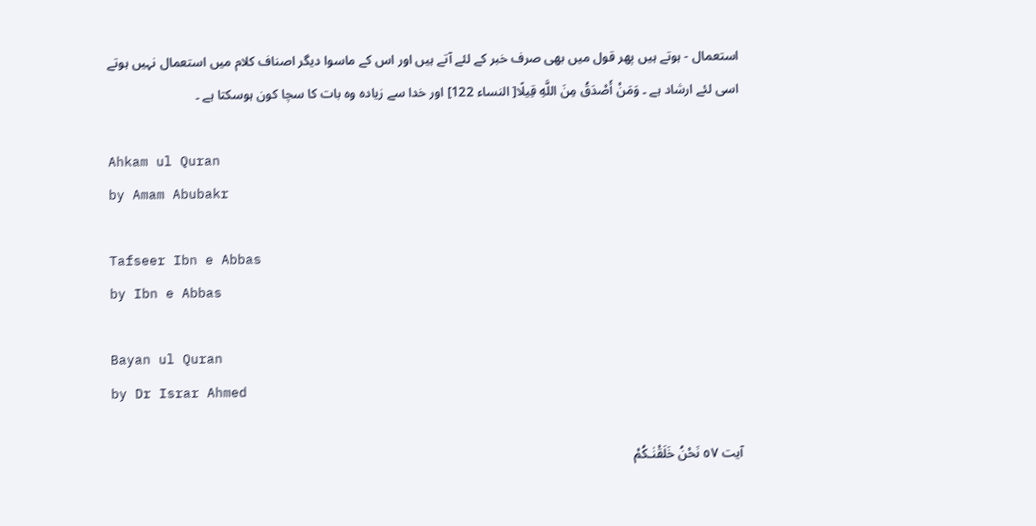استعمال - ہوتے ہیں پھر قول میں بھی صرف خبر کے لئے آتے ہیں اور اس کے ماسوا دیگر اصناف کلام میں استعمال نہیں ہوتے اسی لئے ارشاد ہے ۔ وَمَنْ أَصْدَقُ مِنَ اللَّهِ قِيلًا[ النساء 122] اور خدا سے زیادہ وہ بات کا سچا کون ہوسکتا ہے ۔

Ahkam ul Quran
by Amam Abubakr

Tafseer Ibn e Abbas
by Ibn e Abbas

Bayan ul Quran
by Dr Israr Ahmed

آیت ٥٧ نَحْنُ خَلَقْنٰـکُمْ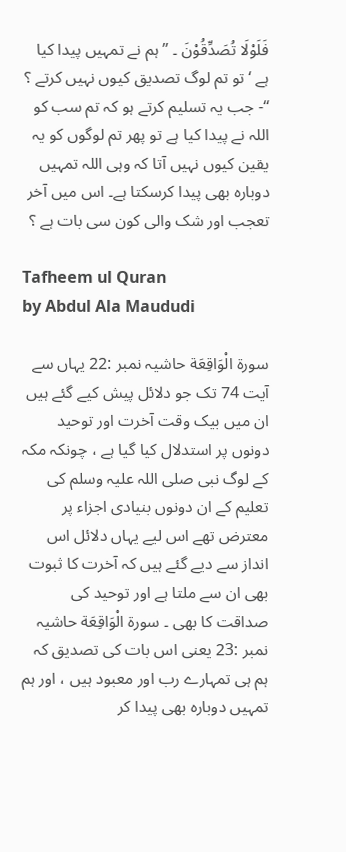فَلَوْلَا تُصَدِّقُوْنَ ۔ ” ہم نے تمہیں پیدا کیا ہے ‘ تو تم لوگ تصدیق کیوں نہیں کرتے ؟ “- جب یہ تسلیم کرتے ہو کہ تم سب کو اللہ نے پیدا کیا ہے تو پھر تم لوگوں کو یہ یقین کیوں نہیں آتا کہ وہی اللہ تمہیں دوبارہ بھی پیدا کرسکتا ہے۔ اس میں آخر تعجب اور شک والی کون سی بات ہے ؟

Tafheem ul Quran
by Abdul Ala Maududi

سورة الْوَاقِعَة حاشیہ نمبر :22 یہاں سے آیت 74 تک جو دلائل پیش کیے گئے ہیں ان میں بیک وقت آخرت اور توحید دونوں پر استدلال کیا گیا ہے ، چونکہ مکہ کے لوگ نبی صلی اللہ علیہ وسلم کی تعلیم کے ان دونوں بنیادی اجزاء پر معترض تھے اس لیے یہاں دلائل اس انداز سے دیے گئے ہیں کہ آخرت کا ثبوت بھی ان سے ملتا ہے اور توحید کی صداقت کا بھی ۔ سورة الْوَاقِعَة حاشیہ نمبر :23 یعنی اس بات کی تصدیق کہ ہم ہی تمہارے رب اور معبود ہیں ، اور ہم تمہیں دوبارہ بھی پیدا کر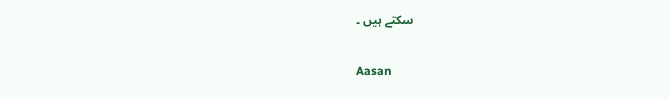سکتے ہیں ۔

Aasan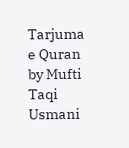Tarjuma e Quran
by Mufti Taqi Usmani